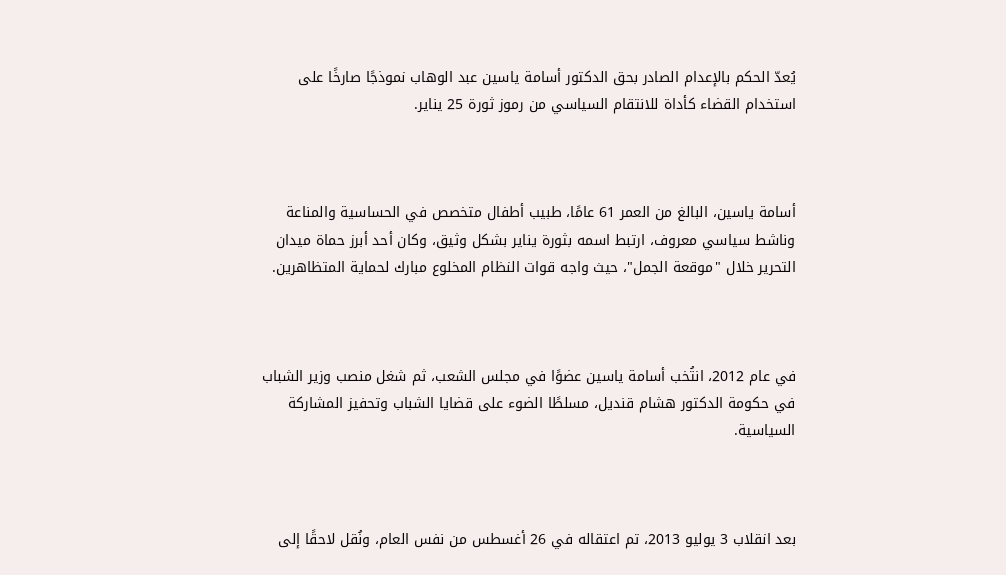يُعدّ الحكم بالإعدام الصادر بحق الدكتور أسامة ياسين عبد الوهاب نموذجًا صارخًا على استخدام القضاء كأداة للانتقام السياسي من رموز ثورة 25 يناير.



أسامة ياسين، البالغ من العمر 61 عامًا، طبيب أطفال متخصص في الحساسية والمناعة وناشط سياسي معروف، ارتبط اسمه بثورة يناير بشكل وثيق، وكان أحد أبرز حماة ميدان التحرير خلال "موقعة الجمل"، حيث واجه قوات النظام المخلوع مبارك لحماية المتظاهرين.



في عام 2012، انتُخب أسامة ياسين عضوًا في مجلس الشعب، ثم شغل منصب وزير الشباب في حكومة الدكتور هشام قنديل، مسلطًا الضوء على قضايا الشباب وتحفيز المشاركة السياسية.



بعد انقلاب 3 يوليو 2013، تم اعتقاله في 26 أغسطس من نفس العام، ونُقل لاحقًا إلى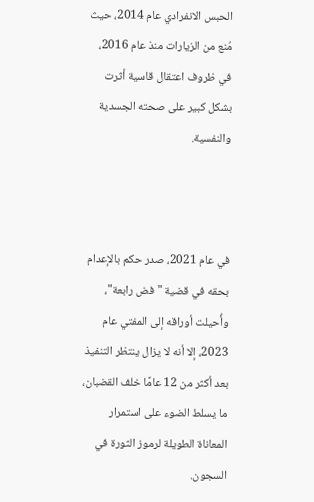الحبس الانفرادي عام 2014، حيث مُنع من الزيارات منذ عام 2016، في ظروف اعتقال قاسية أثرت بشكل كبير على صحته الجسدية والنفسية.



في عام 2021، صدر حكم بالإعدام بحقه في قضية "فض رابعة"، وأُحيلت أوراقه إلى المفتي عام 2023، إلا أنه لا يزال ينتظر التنفيذ بعد أكثر من 12 عامًا خلف القضبان، ما يسلط الضوء على استمرار المعاناة الطويلة لرموز الثورة في السجون.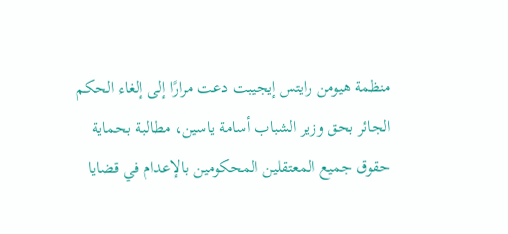منظمة هيومن رايتس إيجيبت دعت مرارًا إلى إلغاء الحكم الجائر بحق وزير الشباب أسامة ياسين، مطالبة بحماية حقوق جميع المعتقلين المحكومين بالإعدام في قضايا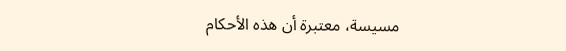مسيسة، معتبرة أن هذه الأحكام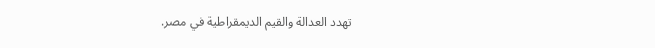تهدد العدالة والقيم الديمقراطية في مصر.